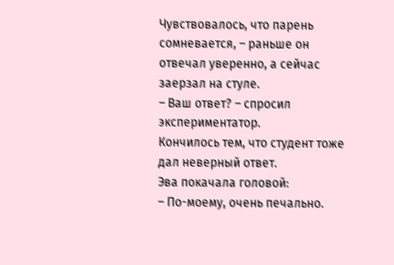Чувствовалось, что парень сомневается, – раньше он отвечал уверенно, а сейчас заерзал на стуле.
– Ваш ответ? – спросил экспериментатор.
Кончилось тем, что студент тоже дал неверный ответ.
Эва покачала головой:
– По-моему, очень печально.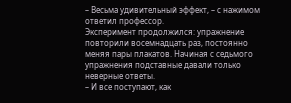– Весьма удивительный эффект, – с нажимом ответил профессор.
Эксперимент продолжился: упражнение повторили восемнадцать раз, постоянно меняя пары плакатов. Начиная с седьмого упражнения подставные давали только неверные ответы.
– И все поступают, как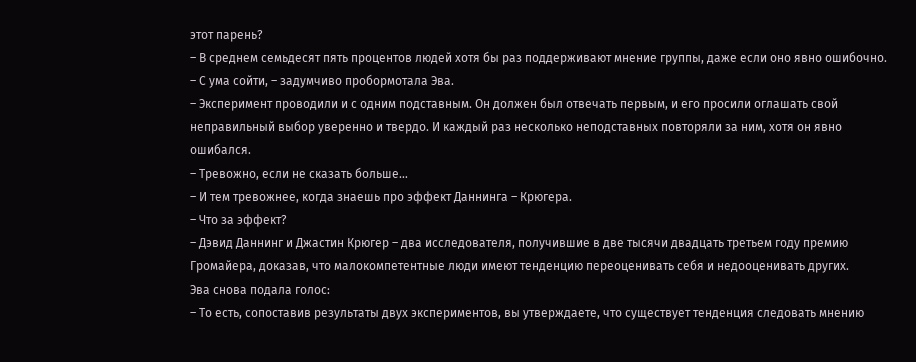этот парень?
– В среднем семьдесят пять процентов людей хотя бы раз поддерживают мнение группы, даже если оно явно ошибочно.
– С ума сойти, – задумчиво пробормотала Эва.
– Эксперимент проводили и с одним подставным. Он должен был отвечать первым, и его просили оглашать свой неправильный выбор уверенно и твердо. И каждый раз несколько неподставных повторяли за ним, хотя он явно ошибался.
– Тревожно, если не сказать больше…
– И тем тревожнее, когда знаешь про эффект Даннинга – Крюгера.
– Что за эффект?
– Дэвид Даннинг и Джастин Крюгер – два исследователя, получившие в две тысячи двадцать третьем году премию Громайера, доказав, что малокомпетентные люди имеют тенденцию переоценивать себя и недооценивать других.
Эва снова подала голос:
– То есть, сопоставив результаты двух экспериментов, вы утверждаете, что существует тенденция следовать мнению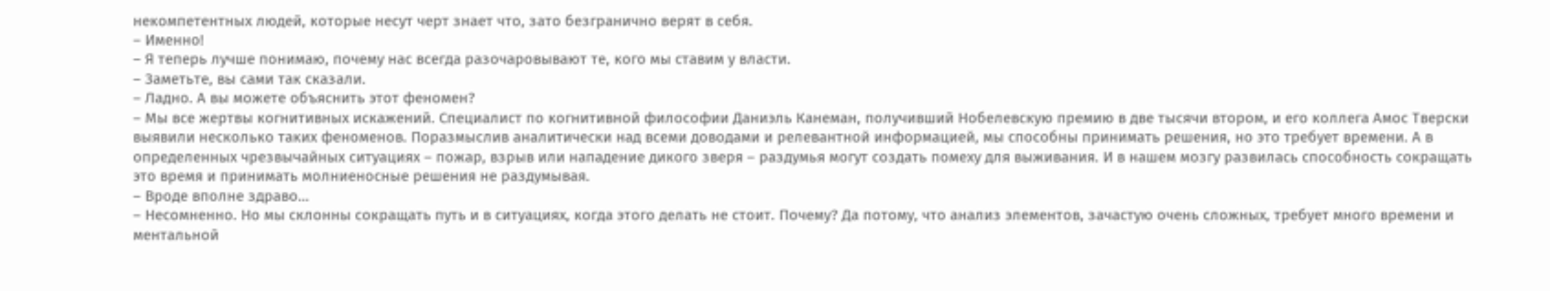некомпетентных людей, которые несут черт знает что, зато безгранично верят в себя.
– Именно!
– Я теперь лучше понимаю, почему нас всегда разочаровывают те, кого мы ставим у власти.
– Заметьте, вы сами так сказали.
– Ладно. А вы можете объяснить этот феномен?
– Мы все жертвы когнитивных искажений. Специалист по когнитивной философии Даниэль Канеман, получивший Нобелевскую премию в две тысячи втором, и его коллега Амос Тверски выявили несколько таких феноменов. Поразмыслив аналитически над всеми доводами и релевантной информацией, мы способны принимать решения, но это требует времени. А в определенных чрезвычайных ситуациях – пожар, взрыв или нападение дикого зверя – раздумья могут создать помеху для выживания. И в нашем мозгу развилась способность сокращать это время и принимать молниеносные решения не раздумывая.
– Вроде вполне здраво…
– Несомненно. Но мы склонны сокращать путь и в ситуациях, когда этого делать не стоит. Почему? Да потому, что анализ элементов, зачастую очень сложных, требует много времени и ментальной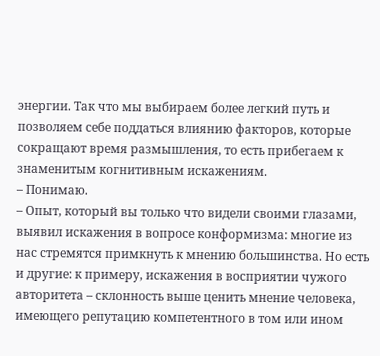энергии. Так что мы выбираем более легкий путь и позволяем себе поддаться влиянию факторов, которые сокращают время размышления, то есть прибегаем к знаменитым когнитивным искажениям.
– Понимаю.
– Опыт, который вы только что видели своими глазами, выявил искажения в вопросе конформизма: многие из нас стремятся примкнуть к мнению большинства. Но есть и другие: к примеру, искажения в восприятии чужого авторитета – склонность выше ценить мнение человека, имеющего репутацию компетентного в том или ином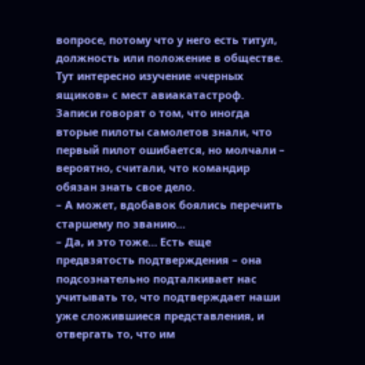вопросе, потому что у него есть титул, должность или положение в обществе. Тут интересно изучение «черных ящиков» с мест авиакатастроф. Записи говорят о том, что иногда вторые пилоты самолетов знали, что первый пилот ошибается, но молчали – вероятно, считали, что командир обязан знать свое дело.
– А может, вдобавок боялись перечить старшему по званию…
– Да, и это тоже… Есть еще предвзятость подтверждения – она подсознательно подталкивает нас учитывать то, что подтверждает наши уже сложившиеся представления, и отвергать то, что им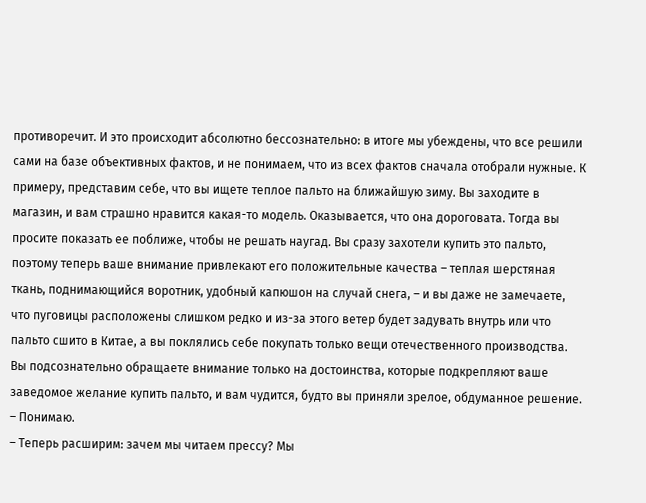противоречит. И это происходит абсолютно бессознательно: в итоге мы убеждены, что все решили сами на базе объективных фактов, и не понимаем, что из всех фактов сначала отобрали нужные. К примеру, представим себе, что вы ищете теплое пальто на ближайшую зиму. Вы заходите в магазин, и вам страшно нравится какая-то модель. Оказывается, что она дороговата. Тогда вы просите показать ее поближе, чтобы не решать наугад. Вы сразу захотели купить это пальто, поэтому теперь ваше внимание привлекают его положительные качества – теплая шерстяная ткань, поднимающийся воротник, удобный капюшон на случай снега, – и вы даже не замечаете, что пуговицы расположены слишком редко и из-за этого ветер будет задувать внутрь или что пальто сшито в Китае, а вы поклялись себе покупать только вещи отечественного производства. Вы подсознательно обращаете внимание только на достоинства, которые подкрепляют ваше заведомое желание купить пальто, и вам чудится, будто вы приняли зрелое, обдуманное решение.
– Понимаю.
– Теперь расширим: зачем мы читаем прессу? Мы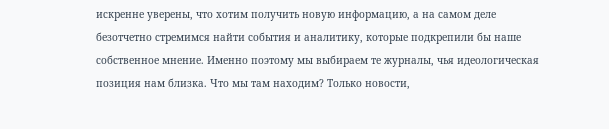искренне уверены, что хотим получить новую информацию, а на самом деле безотчетно стремимся найти события и аналитику, которые подкрепили бы наше собственное мнение. Именно поэтому мы выбираем те журналы, чья идеологическая позиция нам близка. Что мы там находим? Только новости,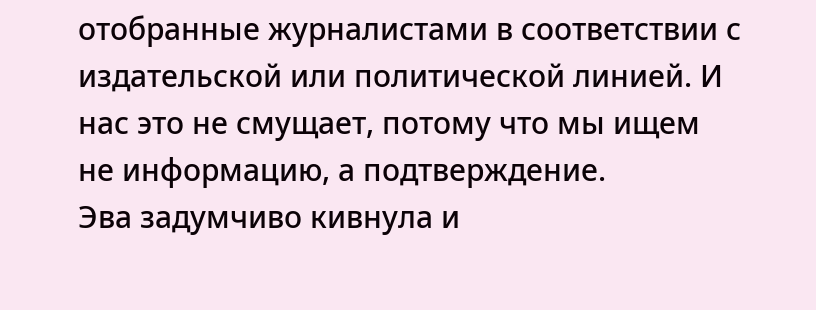отобранные журналистами в соответствии с издательской или политической линией. И нас это не смущает, потому что мы ищем не информацию, а подтверждение.
Эва задумчиво кивнула и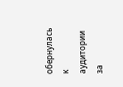обернулась к аудитории за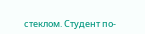стеклом. Студент по-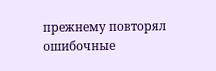прежнему повторял ошибочные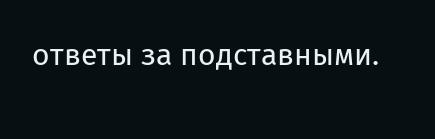ответы за подставными.